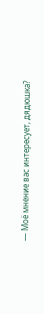— Моё мнение вас интересует, дядюшка?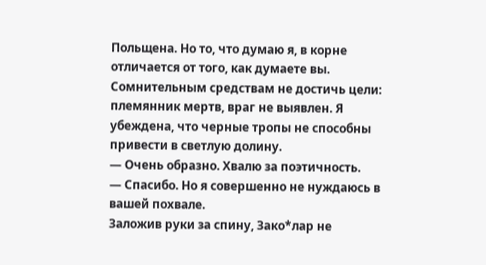Польщена. Но то, что думаю я, в корне отличается от того, как думаете вы. Сомнительным средствам не достичь цели: племянник мертв, враг не выявлен. Я убеждена, что черные тропы не способны привести в светлую долину.
— Очень образно. Хвалю за поэтичность.
— Спасибо. Но я совершенно не нуждаюсь в вашей похвале.
Заложив руки за спину, Зако*лар не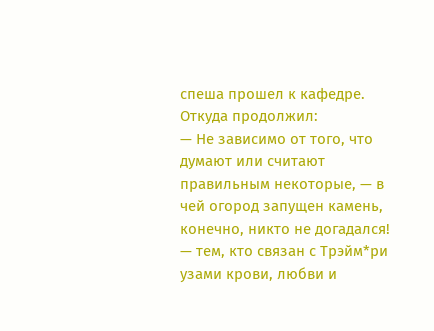спеша прошел к кафедре. Откуда продолжил:
— Не зависимо от того, что думают или считают правильным некоторые, — в чей огород запущен камень, конечно, никто не догадался! — тем, кто связан с Трэйм*ри узами крови, любви и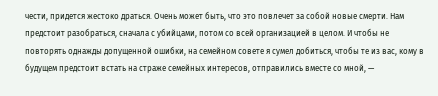чести, придется жестоко драться. Очень может быть, что это повлечет за собой новые смерти. Нам предстоит разобраться, сначала с убийцами, потом со всей организацией в целом. И чтобы не повторять однажды допущенной ошибки, на семейном совете я сумел добиться, чтобы те из вас, кому в будущем предстоит встать на страже семейных интересов, отправились вместе со мной, —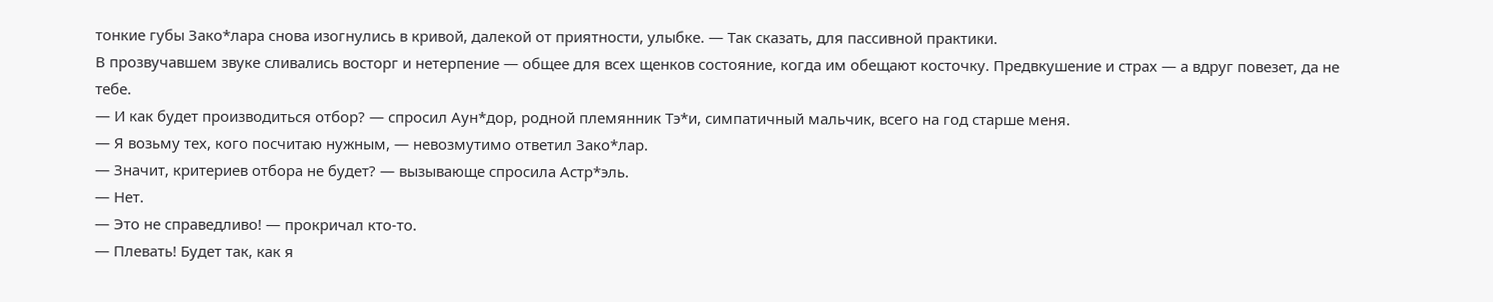тонкие губы Зако*лара снова изогнулись в кривой, далекой от приятности, улыбке. — Так сказать, для пассивной практики.
В прозвучавшем звуке сливались восторг и нетерпение — общее для всех щенков состояние, когда им обещают косточку. Предвкушение и страх — а вдруг повезет, да не тебе.
— И как будет производиться отбор? — спросил Аун*дор, родной племянник Тэ*и, симпатичный мальчик, всего на год старше меня.
— Я возьму тех, кого посчитаю нужным, — невозмутимо ответил Зако*лар.
— Значит, критериев отбора не будет? — вызывающе спросила Астр*эль.
— Нет.
— Это не справедливо! — прокричал кто-то.
— Плевать! Будет так, как я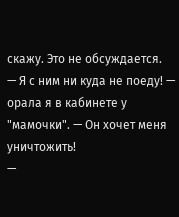скажу. Это не обсуждается.
— Я с ним ни куда не поеду! — орала я в кабинете у "мамочки". — Он хочет меня уничтожить!
—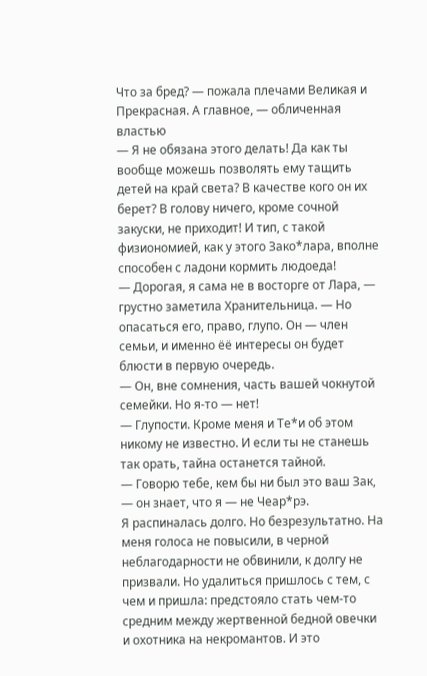Что за бред? — пожала плечами Великая и Прекрасная. А главное, — обличенная властью
— Я не обязана этого делать! Да как ты вообще можешь позволять ему тащить детей на край света? В качестве кого он их берет? В голову ничего, кроме сочной закуски, не приходит! И тип, с такой физиономией, как у этого Зако*лара, вполне способен с ладони кормить людоеда!
— Дорогая, я сама не в восторге от Лара, — грустно заметила Хранительница. — Но опасаться его, право, глупо. Он — член семьи, и именно ёё интересы он будет блюсти в первую очередь.
— Он, вне сомнения, часть вашей чокнутой семейки. Но я-то — нет!
— Глупости. Кроме меня и Те*и об этом никому не известно. И если ты не станешь так орать, тайна останется тайной.
— Говорю тебе, кем бы ни был это ваш Зак, — он знает, что я — не Чеар*рэ.
Я распиналась долго. Но безрезультатно. На меня голоса не повысили, в черной неблагодарности не обвинили, к долгу не призвали. Но удалиться пришлось с тем, с чем и пришла: предстояло стать чем-то средним между жертвенной бедной овечки и охотника на некромантов. И это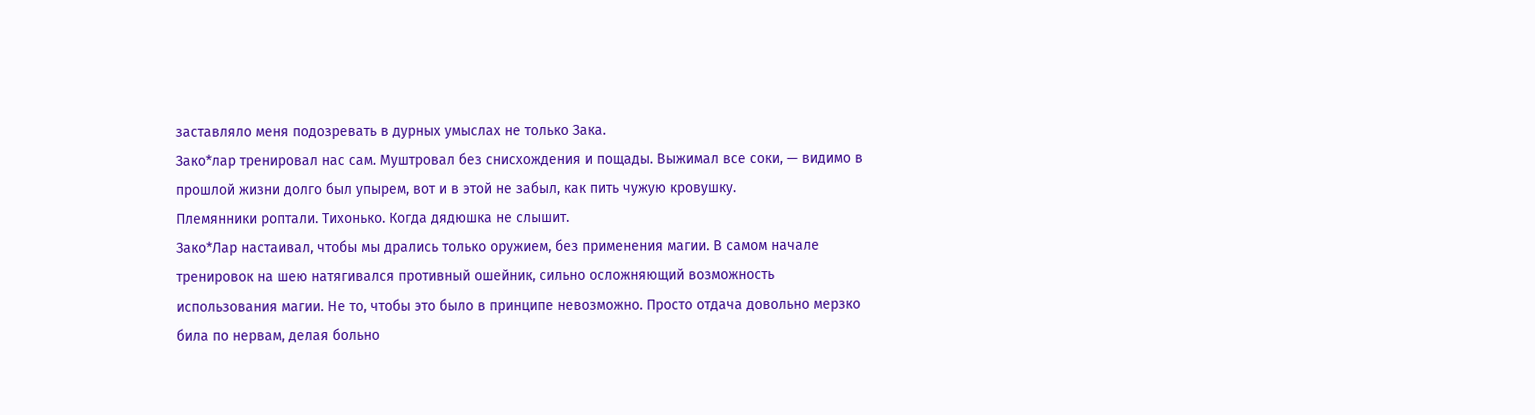заставляло меня подозревать в дурных умыслах не только Зака.
Зако*лар тренировал нас сам. Муштровал без снисхождения и пощады. Выжимал все соки, — видимо в прошлой жизни долго был упырем, вот и в этой не забыл, как пить чужую кровушку.
Племянники роптали. Тихонько. Когда дядюшка не слышит.
Зако*Лар настаивал, чтобы мы дрались только оружием, без применения магии. В самом начале тренировок на шею натягивался противный ошейник, сильно осложняющий возможность использования магии. Не то, чтобы это было в принципе невозможно. Просто отдача довольно мерзко била по нервам, делая больно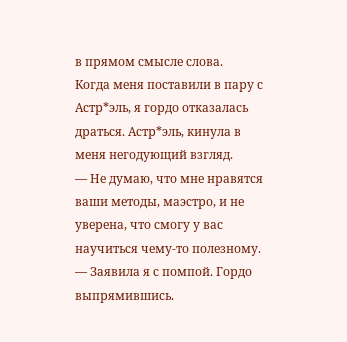в прямом смысле слова.
Когда меня поставили в пару с Астр*эль, я гордо отказалась драться. Астр*эль, кинула в меня негодующий взгляд.
— Не думаю, что мне нравятся ваши методы, маэстро, и не уверена, что смогу у вас научиться чему-то полезному. — Заявила я с помпой. Гордо выпрямившись.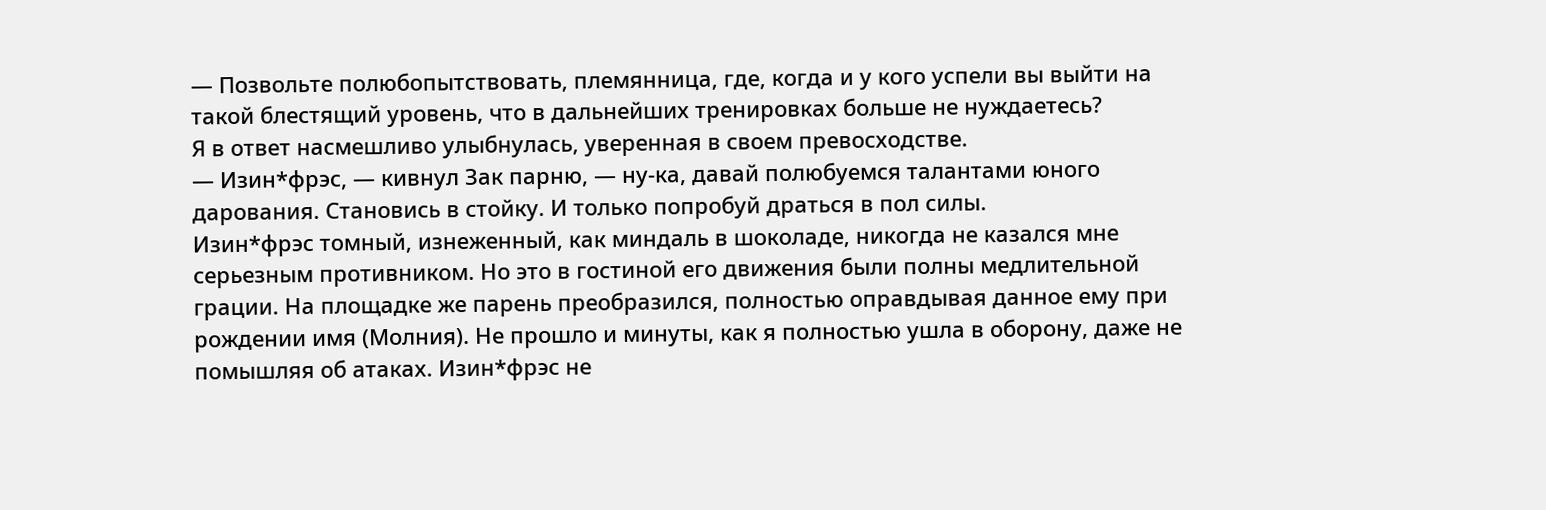— Позвольте полюбопытствовать, племянница, где, когда и у кого успели вы выйти на такой блестящий уровень, что в дальнейших тренировках больше не нуждаетесь?
Я в ответ насмешливо улыбнулась, уверенная в своем превосходстве.
— Изин*фрэс, — кивнул Зак парню, — ну-ка, давай полюбуемся талантами юного дарования. Становись в стойку. И только попробуй драться в пол силы.
Изин*фрэс томный, изнеженный, как миндаль в шоколаде, никогда не казался мне серьезным противником. Но это в гостиной его движения были полны медлительной грации. На площадке же парень преобразился, полностью оправдывая данное ему при рождении имя (Молния). Не прошло и минуты, как я полностью ушла в оборону, даже не помышляя об атаках. Изин*фрэс не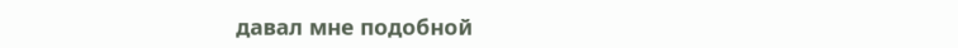давал мне подобной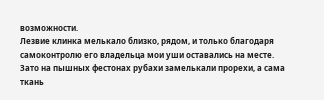возможности.
Лезвие клинка мелькало близко, рядом, и только благодаря самоконтролю его владельца мои уши оставались на месте. Зато на пышных фестонах рубахи замелькали прорехи, а сама ткань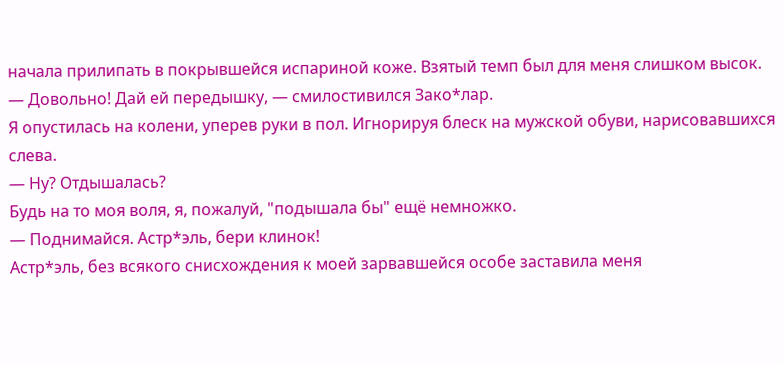начала прилипать в покрывшейся испариной коже. Взятый темп был для меня слишком высок.
— Довольно! Дай ей передышку, — смилостивился Зако*лар.
Я опустилась на колени, уперев руки в пол. Игнорируя блеск на мужской обуви, нарисовавшихся слева.
— Ну? Отдышалась?
Будь на то моя воля, я, пожалуй, "подышала бы" ещё немножко.
— Поднимайся. Астр*эль, бери клинок!
Астр*эль, без всякого снисхождения к моей зарвавшейся особе заставила меня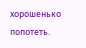хорошенько попотеть.